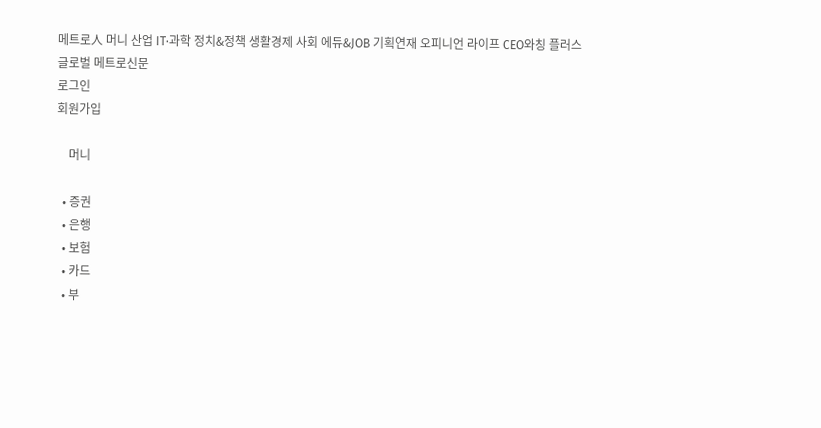메트로人 머니 산업 IT·과학 정치&정책 생활경제 사회 에듀&JOB 기획연재 오피니언 라이프 CEO와칭 플러스
글로벌 메트로신문
로그인
회원가입

    머니

  • 증권
  • 은행
  • 보험
  • 카드
  • 부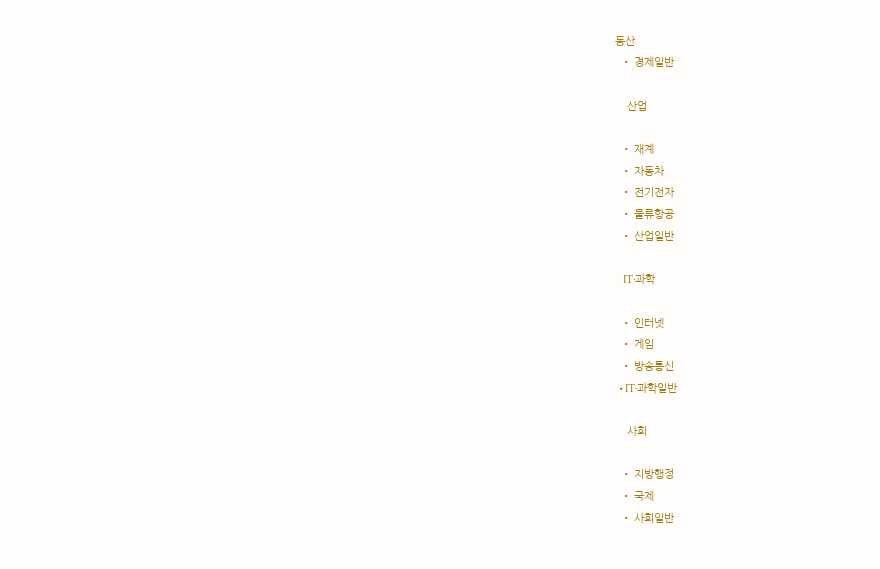동산
  • 경제일반

    산업

  • 재계
  • 자동차
  • 전기전자
  • 물류항공
  • 산업일반

    IT·과학

  • 인터넷
  • 게임
  • 방송통신
  • IT·과학일반

    사회

  • 지방행정
  • 국제
  • 사회일반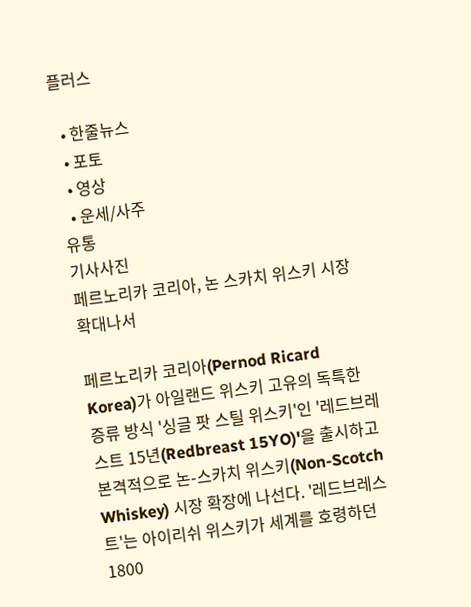플러스

  • 한줄뉴스
  • 포토
  • 영상
  • 운세/사주
유통
기사사진
페르노리카 코리아, 논 스카치 위스키 시장 확대나서

페르노리카 코리아(Pernod Ricard Korea)가 아일랜드 위스키 고유의 독특한 증류 방식 '싱글 팟 스틸 위스키'인 '레드브레스트 15년(Redbreast 15YO)'을 출시하고 본격적으로 논-스카치 위스키(Non-Scotch Whiskey) 시장 확장에 나선다. '레드브레스트'는 아이리쉬 위스키가 세계를 호령하던 1800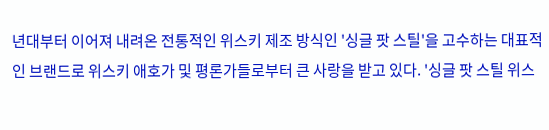년대부터 이어져 내려온 전통적인 위스키 제조 방식인 '싱글 팟 스틸'을 고수하는 대표적인 브랜드로 위스키 애호가 및 평론가들로부터 큰 사랑을 받고 있다. '싱글 팟 스틸 위스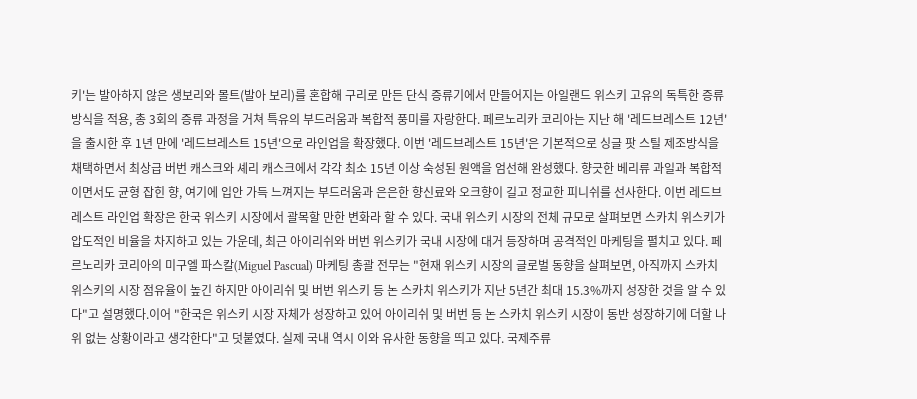키'는 발아하지 않은 생보리와 몰트(발아 보리)를 혼합해 구리로 만든 단식 증류기에서 만들어지는 아일랜드 위스키 고유의 독특한 증류 방식을 적용, 총 3회의 증류 과정을 거쳐 특유의 부드러움과 복합적 풍미를 자랑한다. 페르노리카 코리아는 지난 해 '레드브레스트 12년'을 출시한 후 1년 만에 '레드브레스트 15년'으로 라인업을 확장했다. 이번 '레드브레스트 15년'은 기본적으로 싱글 팟 스틸 제조방식을 채택하면서 최상급 버번 캐스크와 셰리 캐스크에서 각각 최소 15년 이상 숙성된 원액을 엄선해 완성했다. 향긋한 베리류 과일과 복합적이면서도 균형 잡힌 향, 여기에 입안 가득 느껴지는 부드러움과 은은한 향신료와 오크향이 길고 정교한 피니쉬를 선사한다. 이번 레드브레스트 라인업 확장은 한국 위스키 시장에서 괄목할 만한 변화라 할 수 있다. 국내 위스키 시장의 전체 규모로 살펴보면 스카치 위스키가 압도적인 비율을 차지하고 있는 가운데, 최근 아이리쉬와 버번 위스키가 국내 시장에 대거 등장하며 공격적인 마케팅을 펼치고 있다. 페르노리카 코리아의 미구엘 파스칼(Miguel Pascual) 마케팅 총괄 전무는 "현재 위스키 시장의 글로벌 동향을 살펴보면, 아직까지 스카치 위스키의 시장 점유율이 높긴 하지만 아이리쉬 및 버번 위스키 등 논 스카치 위스키가 지난 5년간 최대 15.3%까지 성장한 것을 알 수 있다"고 설명했다.이어 "한국은 위스키 시장 자체가 성장하고 있어 아이리쉬 및 버번 등 논 스카치 위스키 시장이 동반 성장하기에 더할 나위 없는 상황이라고 생각한다"고 덧붙였다. 실제 국내 역시 이와 유사한 동향을 띄고 있다. 국제주류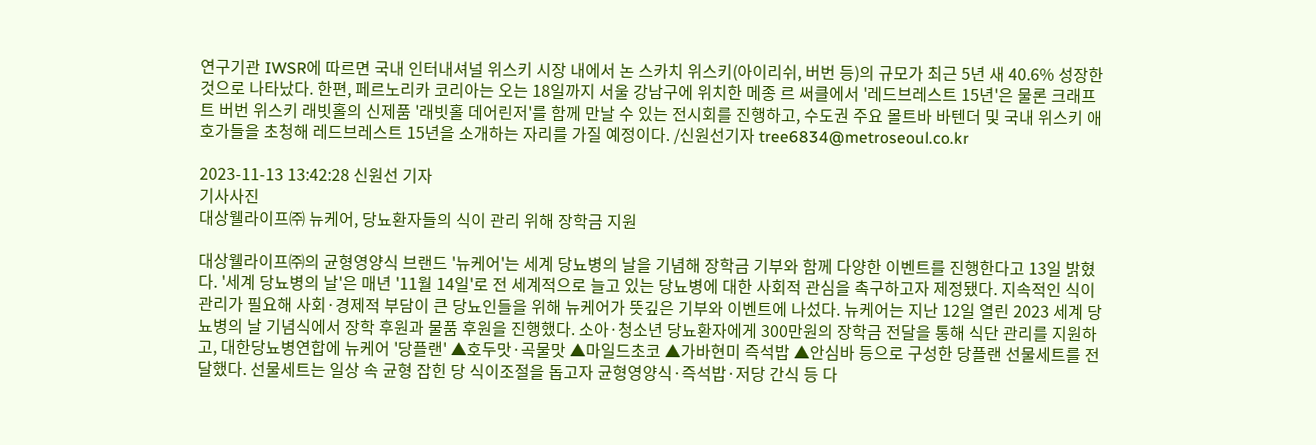연구기관 IWSR에 따르면 국내 인터내셔널 위스키 시장 내에서 논 스카치 위스키(아이리쉬, 버번 등)의 규모가 최근 5년 새 40.6% 성장한 것으로 나타났다. 한편, 페르노리카 코리아는 오는 18일까지 서울 강남구에 위치한 메종 르 써클에서 '레드브레스트 15년'은 물론 크래프트 버번 위스키 래빗홀의 신제품 '래빗홀 데어린저'를 함께 만날 수 있는 전시회를 진행하고, 수도권 주요 몰트바 바텐더 및 국내 위스키 애호가들을 초청해 레드브레스트 15년을 소개하는 자리를 가질 예정이다. /신원선기자 tree6834@metroseoul.co.kr

2023-11-13 13:42:28 신원선 기자
기사사진
대상웰라이프㈜ 뉴케어, 당뇨환자들의 식이 관리 위해 장학금 지원

대상웰라이프㈜의 균형영양식 브랜드 '뉴케어'는 세계 당뇨병의 날을 기념해 장학금 기부와 함께 다양한 이벤트를 진행한다고 13일 밝혔다. '세계 당뇨병의 날'은 매년 '11월 14일'로 전 세계적으로 늘고 있는 당뇨병에 대한 사회적 관심을 촉구하고자 제정됐다. 지속적인 식이 관리가 필요해 사회·경제적 부담이 큰 당뇨인들을 위해 뉴케어가 뜻깊은 기부와 이벤트에 나섰다. 뉴케어는 지난 12일 열린 2023 세계 당뇨병의 날 기념식에서 장학 후원과 물품 후원을 진행했다. 소아·청소년 당뇨환자에게 300만원의 장학금 전달을 통해 식단 관리를 지원하고, 대한당뇨병연합에 뉴케어 '당플랜' ▲호두맛·곡물맛 ▲마일드초코 ▲가바현미 즉석밥 ▲안심바 등으로 구성한 당플랜 선물세트를 전달했다. 선물세트는 일상 속 균형 잡힌 당 식이조절을 돕고자 균형영양식·즉석밥·저당 간식 등 다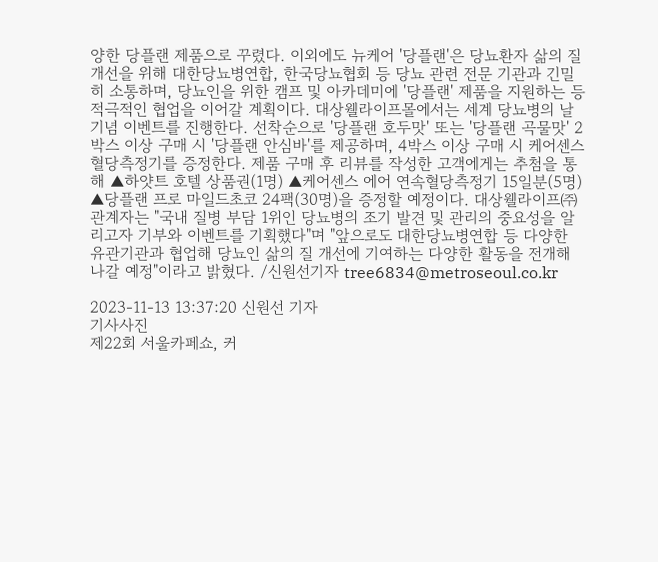양한 당플랜 제품으로 꾸렸다. 이외에도 뉴케어 '당플랜'은 당뇨환자 삶의 질 개선을 위해 대한당뇨병연합, 한국당뇨협회 등 당뇨 관련 전문 기관과 긴밀히 소통하며, 당뇨인을 위한 캠프 및 아카데미에 '당플랜' 제품을 지원하는 등 적극적인 협업을 이어갈 계획이다. 대상웰라이프몰에서는 세계 당뇨병의 날 기념 이벤트를 진행한다. 선착순으로 '당플랜 호두맛' 또는 '당플랜 곡물맛' 2박스 이상 구매 시 '당플랜 안심바'를 제공하며, 4박스 이상 구매 시 케어센스 혈당측정기를 증정한다. 제품 구매 후 리뷰를 작성한 고객에게는 추첨을 통해 ▲하얏트 호텔 상품권(1명) ▲케어센스 에어 연속혈당측정기 15일분(5명) ▲당플랜 프로 마일드초코 24팩(30명)을 증정할 예정이다. 대상웰라이프㈜ 관계자는 "국내 질병 부담 1위인 당뇨병의 조기 발견 및 관리의 중요성을 알리고자 기부와 이벤트를 기획했다"며 "앞으로도 대한당뇨병연합 등 다양한 유관기관과 협업해 당뇨인 삶의 질 개선에 기여하는 다양한 활동을 전개해 나갈 예정"이라고 밝혔다. /신원선기자 tree6834@metroseoul.co.kr

2023-11-13 13:37:20 신원선 기자
기사사진
제22회 서울카페쇼, 커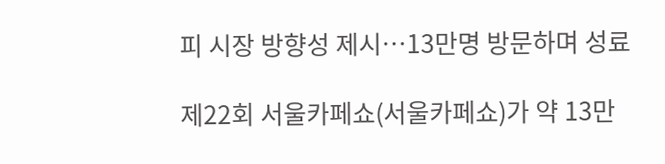피 시장 방향성 제시…13만명 방문하며 성료

제22회 서울카페쇼(서울카페쇼)가 약 13만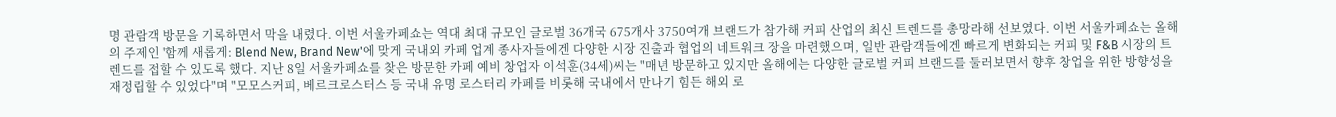명 관람객 방문을 기록하면서 막을 내렸다. 이번 서울카페쇼는 역대 최대 규모인 글로벌 36개국 675개사 3750여개 브랜드가 참가해 커피 산업의 최신 트렌드를 총망라해 선보였다. 이번 서울카페쇼는 올해의 주제인 '함께 새롭게: Blend New, Brand New'에 맞게 국내외 카페 업계 종사자들에겐 다양한 시장 진출과 협업의 네트워크 장을 마련했으며, 일반 관람객들에겐 빠르게 변화되는 커피 및 F&B 시장의 트렌드를 접할 수 있도록 했다. 지난 8일 서울카페쇼를 찾은 방문한 카페 예비 창업자 이석훈(34세)씨는 "매년 방문하고 있지만 올해에는 다양한 글로벌 커피 브랜드를 둘러보면서 향후 창업을 위한 방향성을 재정립할 수 있었다"며 "모모스커피, 베르크로스터스 등 국내 유명 로스터리 카페를 비롯해 국내에서 만나기 힘든 해외 로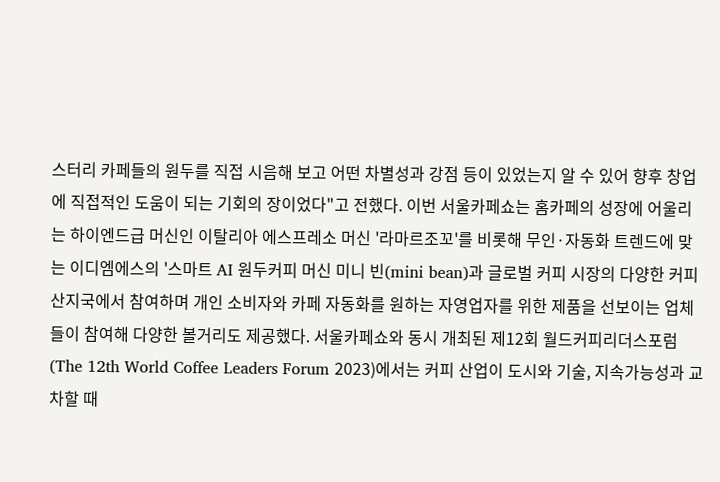스터리 카페들의 원두를 직접 시음해 보고 어떤 차별성과 강점 등이 있었는지 알 수 있어 향후 창업에 직접적인 도움이 되는 기회의 장이었다"고 전했다. 이번 서울카페쇼는 홈카페의 성장에 어울리는 하이엔드급 머신인 이탈리아 에스프레소 머신 '라마르조꼬'를 비롯해 무인·자동화 트렌드에 맞는 이디엠에스의 '스마트 AI 원두커피 머신 미니 빈(mini bean)과 글로벌 커피 시장의 다양한 커피 산지국에서 참여하며 개인 소비자와 카페 자동화를 원하는 자영업자를 위한 제품을 선보이는 업체들이 참여해 다양한 볼거리도 제공했다. 서울카페쇼와 동시 개최된 제12회 월드커피리더스포럼(The 12th World Coffee Leaders Forum 2023)에서는 커피 산업이 도시와 기술, 지속가능성과 교차할 때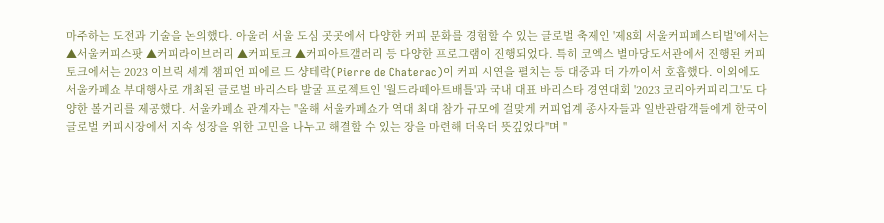마주하는 도전과 기술을 논의했다. 아울러 서울 도심 곳곳에서 다양한 커피 문화를 경험할 수 있는 글로벌 축제인 '제8회 서울커피페스티벌'에서는 ▲서울커피스팟 ▲커피라이브러리 ▲커피토크 ▲커피아트갤러리 등 다양한 프로그램이 진행되었다. 특히 코엑스 별마당도서관에서 진행된 커피토크에서는 2023 이브릭 세계 챔피언 피에르 드 샹테락(Pierre de Chaterac)이 커피 시연을 펼치는 등 대중과 더 가까이서 호흡했다. 이외에도 서울카페쇼 부대행사로 개최된 글로벌 바리스타 발굴 프로젝트인 '월드라떼아트배틀'과 국내 대표 바리스타 경연대회 '2023 코리아커피리그'도 다양한 볼거리를 제공했다. 서울카페쇼 관계자는 "올해 서울카페쇼가 역대 최대 참가 규모에 걸맞게 커피업계 종사자들과 일반관람객들에게 한국이 글로벌 커피시장에서 지속 성장을 위한 고민을 나누고 해결할 수 있는 장을 마련해 더욱더 뜻깊었다"며 "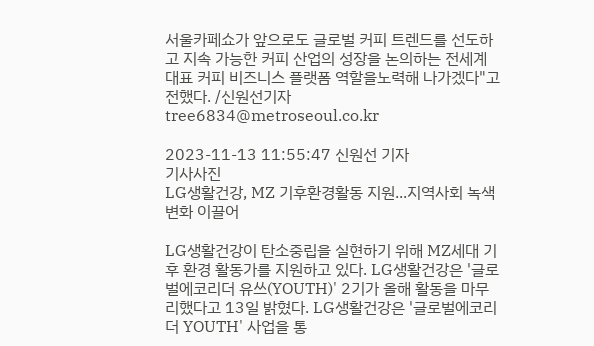서울카페쇼가 앞으로도 글로벌 커피 트렌드를 선도하고 지속 가능한 커피 산업의 성장을 논의하는 전세계 대표 커피 비즈니스 플랫폼 역할을노력해 나가겠다"고 전했다. /신원선기자 tree6834@metroseoul.co.kr

2023-11-13 11:55:47 신원선 기자
기사사진
LG생활건강, MZ 기후환경활동 지원...지역사회 녹색변화 이끌어

LG생활건강이 탄소중립을 실현하기 위해 MZ세대 기후 환경 활동가를 지원하고 있다. LG생활건강은 '글로벌에코리더 유쓰(YOUTH)' 2기가 올해 활동을 마무리했다고 13일 밝혔다. LG생활건강은 '글로벌에코리더 YOUTH' 사업을 통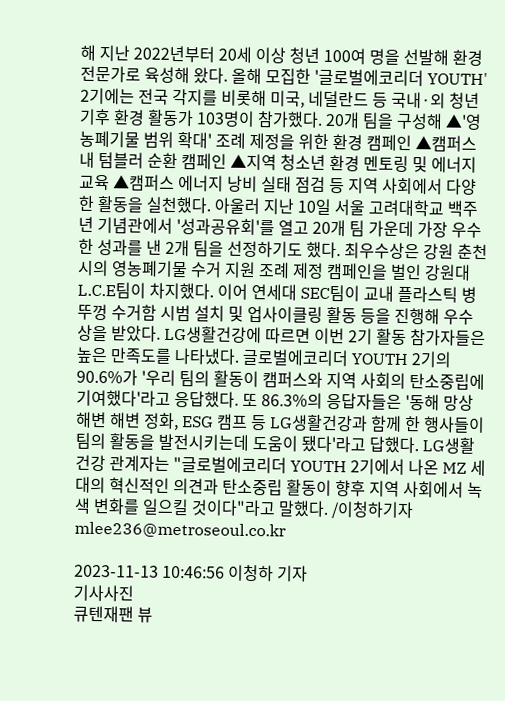해 지난 2022년부터 20세 이상 청년 100여 명을 선발해 환경 전문가로 육성해 왔다. 올해 모집한 '글로벌에코리더 YOUTH' 2기에는 전국 각지를 비롯해 미국, 네덜란드 등 국내·외 청년 기후 환경 활동가 103명이 참가했다. 20개 팀을 구성해 ▲'영농폐기물 범위 확대' 조례 제정을 위한 환경 캠페인 ▲캠퍼스 내 텀블러 순환 캠페인 ▲지역 청소년 환경 멘토링 및 에너지 교육 ▲캠퍼스 에너지 낭비 실태 점검 등 지역 사회에서 다양한 활동을 실천했다. 아울러 지난 10일 서울 고려대학교 백주년 기념관에서 '성과공유회'를 열고 20개 팀 가운데 가장 우수한 성과를 낸 2개 팀을 선정하기도 했다. 최우수상은 강원 춘천시의 영농폐기물 수거 지원 조례 제정 캠페인을 벌인 강원대 L.C.E팀이 차지했다. 이어 연세대 SEC팀이 교내 플라스틱 병뚜껑 수거함 시범 설치 및 업사이클링 활동 등을 진행해 우수상을 받았다. LG생활건강에 따르면 이번 2기 활동 참가자들은 높은 만족도를 나타냈다. 글로벌에코리더 YOUTH 2기의 90.6%가 '우리 팀의 활동이 캠퍼스와 지역 사회의 탄소중립에 기여했다'라고 응답했다. 또 86.3%의 응답자들은 '동해 망상해변 해변 정화, ESG 캠프 등 LG생활건강과 함께 한 행사들이 팀의 활동을 발전시키는데 도움이 됐다'라고 답했다. LG생활건강 관계자는 "글로벌에코리더 YOUTH 2기에서 나온 MZ 세대의 혁신적인 의견과 탄소중립 활동이 향후 지역 사회에서 녹색 변화를 일으킬 것이다"라고 말했다. /이청하기자 mlee236@metroseoul.co.kr

2023-11-13 10:46:56 이청하 기자
기사사진
큐텐재팬 뷰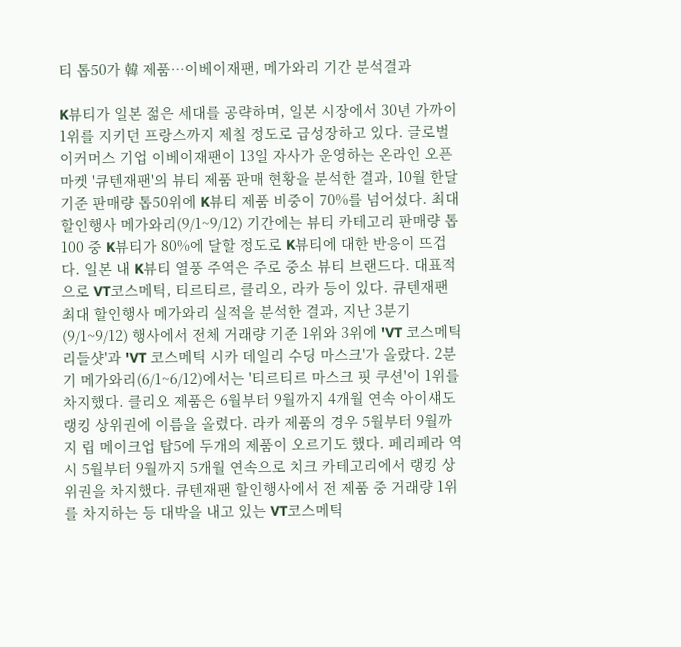티 톱50가 韓 제품…이베이재팬, 메가와리 기간 분석결과

K뷰티가 일본 젊은 세대를 공략하며, 일본 시장에서 30년 가까이 1위를 지키던 프랑스까지 제칠 정도로 급성장하고 있다. 글로벌 이커머스 기업 이베이재팬이 13일 자사가 운영하는 온라인 오픈마켓 '큐텐재팬'의 뷰티 제품 판매 현황을 분석한 결과, 10월 한달기준 판매량 톱50위에 K뷰티 제품 비중이 70%를 넘어섰다. 최대 할인행사 메가와리(9/1~9/12) 기간에는 뷰티 카테고리 판매량 톱100 중 K뷰티가 80%에 달할 정도로 K뷰티에 대한 반응이 뜨겁다. 일본 내 K뷰티 열풍 주역은 주로 중소 뷰티 브랜드다. 대표적으로 VT코스메틱, 티르티르, 클리오, 라카 등이 있다. 큐텐재팬 최대 할인행사 메가와리 실적을 분석한 결과, 지난 3분기(9/1~9/12) 행사에서 전체 거래량 기준 1위와 3위에 'VT 코스메틱 리들샷'과 'VT 코스메틱 시카 데일리 수딩 마스크'가 올랐다. 2분기 메가와리(6/1~6/12)에서는 '티르티르 마스크 핏 쿠션'이 1위를 차지했다. 클리오 제품은 6월부터 9월까지 4개월 연속 아이섀도 랭킹 상위권에 이름을 올렸다. 라카 제품의 경우 5월부터 9월까지 립 메이크업 탑5에 두개의 제품이 오르기도 했다. 페리페라 역시 5월부터 9월까지 5개월 연속으로 치크 카테고리에서 랭킹 상위권을 차지했다. 큐텐재팬 할인행사에서 전 제품 중 거래량 1위를 차지하는 등 대박을 내고 있는 VT코스메틱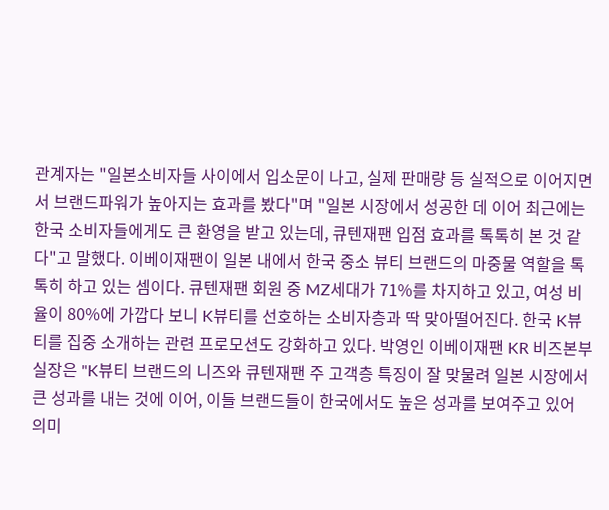관계자는 "일본소비자들 사이에서 입소문이 나고, 실제 판매량 등 실적으로 이어지면서 브랜드파워가 높아지는 효과를 봤다"며 "일본 시장에서 성공한 데 이어 최근에는 한국 소비자들에게도 큰 환영을 받고 있는데, 큐텐재팬 입점 효과를 톡톡히 본 것 같다"고 말했다. 이베이재팬이 일본 내에서 한국 중소 뷰티 브랜드의 마중물 역할을 톡톡히 하고 있는 셈이다. 큐텐재팬 회원 중 MZ세대가 71%를 차지하고 있고, 여성 비율이 80%에 가깝다 보니 K뷰티를 선호하는 소비자층과 딱 맞아떨어진다. 한국 K뷰티를 집중 소개하는 관련 프로모션도 강화하고 있다. 박영인 이베이재팬 KR 비즈본부 실장은 "K뷰티 브랜드의 니즈와 큐텐재팬 주 고객층 특징이 잘 맞물려 일본 시장에서 큰 성과를 내는 것에 이어, 이들 브랜드들이 한국에서도 높은 성과를 보여주고 있어 의미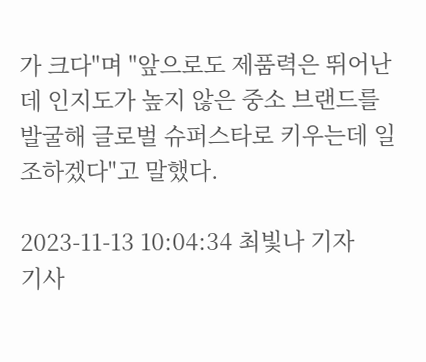가 크다"며 "앞으로도 제품력은 뛰어난데 인지도가 높지 않은 중소 브랜드를 발굴해 글로벌 슈퍼스타로 키우는데 일조하겠다"고 말했다.

2023-11-13 10:04:34 최빛나 기자
기사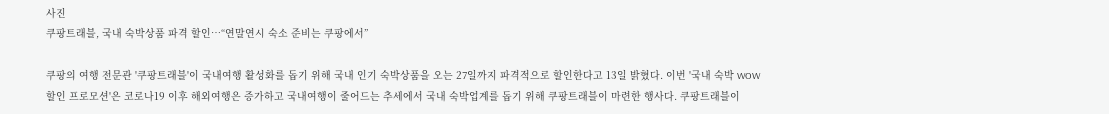사진
쿠팡트래블, 국내 숙박상품 파격 할인…“연말연시 숙소 준비는 쿠팡에서”

쿠팡의 여행 전문관 '쿠팡트래블'이 국내여행 활성화를 돕기 위해 국내 인기 숙박상품을 오는 27일까지 파격적으로 할인한다고 13일 밝혔다. 이번 '국내 숙박 WOW 할인 프로모션'은 코로나19 이후 해외여행은 증가하고 국내여행이 줄어드는 추세에서 국내 숙박업계를 돕기 위해 쿠팡트래블이 마련한 행사다. 쿠팡트래블이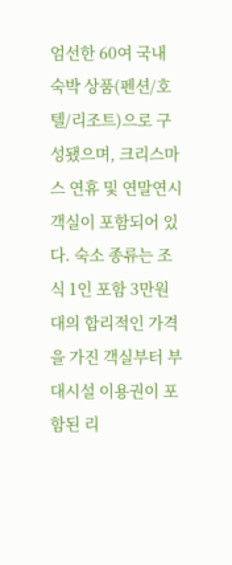엄선한 60여 국내 숙박 상품(펜션/호텔/리조트)으로 구성됐으며, 크리스마스 연휴 및 연말연시 객실이 포함되어 있다. 숙소 종류는 조식 1인 포함 3만원대의 합리적인 가격을 가진 객실부터 부대시설 이용권이 포함된 리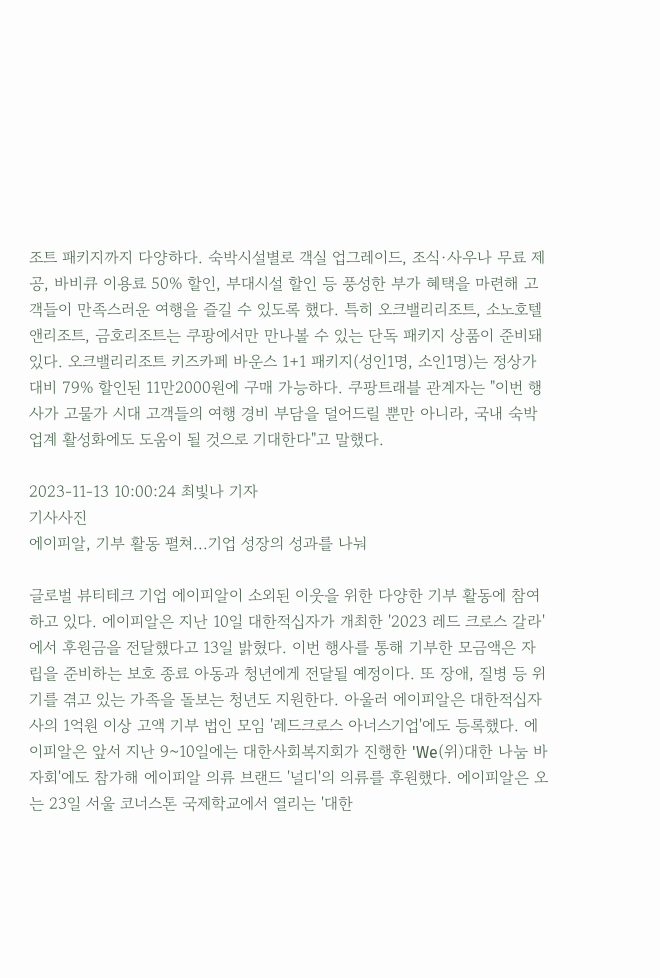조트 패키지까지 다양하다. 숙박시설별로 객실 업그레이드, 조식·사우나 무료 제공, 바비큐 이용료 50% 할인, 부대시설 할인 등 풍성한 부가 혜택을 마련해 고객들이 만족스러운 여행을 즐길 수 있도록 했다. 특히 오크밸리리조트, 소노호텔앤리조트, 금호리조트는 쿠팡에서만 만나볼 수 있는 단독 패키지 상품이 준비돼 있다. 오크밸리리조트 키즈카페 바운스 1+1 패키지(성인1명, 소인1명)는 정상가 대비 79% 할인된 11만2000원에 구매 가능하다. 쿠팡트래블 관계자는 "이번 행사가 고물가 시대 고객들의 여행 경비 부담을 덜어드릴 뿐만 아니라, 국내 숙박업계 활성화에도 도움이 될 것으로 기대한다"고 말했다.

2023-11-13 10:00:24 최빛나 기자
기사사진
에이피알, 기부 활동 펼쳐...기업 성장의 성과를 나눠

글로벌 뷰티테크 기업 에이피알이 소외된 이웃을 위한 다양한 기부 활동에 참여하고 있다. 에이피알은 지난 10일 대한적십자가 개최한 '2023 레드 크로스 갈라'에서 후원금을 전달했다고 13일 밝혔다. 이번 행사를 통해 기부한 모금액은 자립을 준비하는 보호 종료 아동과 청년에게 전달될 예정이다. 또 장애, 질병 등 위기를 겪고 있는 가족을 돌보는 청년도 지원한다. 아울러 에이피알은 대한적십자사의 1억원 이상 고액 기부 법인 모임 '레드크로스 아너스기업'에도 등록했다. 에이피알은 앞서 지난 9~10일에는 대한사회복지회가 진행한 'We(위)대한 나눔 바자회'에도 참가해 에이피알 의류 브랜드 '널디'의 의류를 후원했다. 에이피알은 오는 23일 서울 코너스톤 국제학교에서 열리는 '대한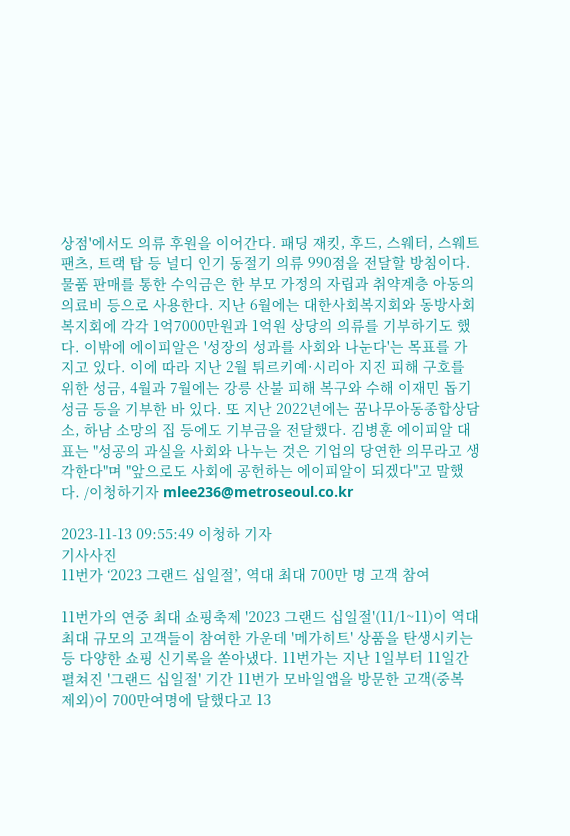상점'에서도 의류 후원을 이어간다. 패딩 재킷, 후드, 스웨터, 스웨트 팬츠, 트랙 탑 등 널디 인기 동절기 의류 990점을 전달할 방침이다. 물품 판매를 통한 수익금은 한 부모 가정의 자립과 취약계층 아동의 의료비 등으로 사용한다. 지난 6월에는 대한사회복지회와 동방사회복지회에 각각 1억7000만원과 1억원 상당의 의류를 기부하기도 했다. 이밖에 에이피알은 '성장의 성과를 사회와 나눈다'는 목표를 가지고 있다. 이에 따라 지난 2월 튀르키예·시리아 지진 피해 구호를 위한 성금, 4월과 7월에는 강릉 산불 피해 복구와 수해 이재민 돕기 성금 등을 기부한 바 있다. 또 지난 2022년에는 꿈나무아동종합상담소, 하남 소망의 집 등에도 기부금을 전달했다. 김병훈 에이피알 대표는 "성공의 과실을 사회와 나누는 것은 기업의 당연한 의무라고 생각한다"며 "앞으로도 사회에 공헌하는 에이피알이 되겠다"고 말했다. /이청하기자 mlee236@metroseoul.co.kr

2023-11-13 09:55:49 이청하 기자
기사사진
11번가 ‘2023 그랜드 십일절’, 역대 최대 700만 명 고객 참여

11번가의 연중 최대 쇼핑축제 '2023 그랜드 십일절'(11/1~11)이 역대 최대 규모의 고객들이 참여한 가운데 '메가히트' 상품을 탄생시키는 등 다양한 쇼핑 신기록을 쏟아냈다. 11번가는 지난 1일부터 11일간 펼쳐진 '그랜드 십일절' 기간 11번가 모바일앱을 방문한 고객(중복 제외)이 700만여명에 달했다고 13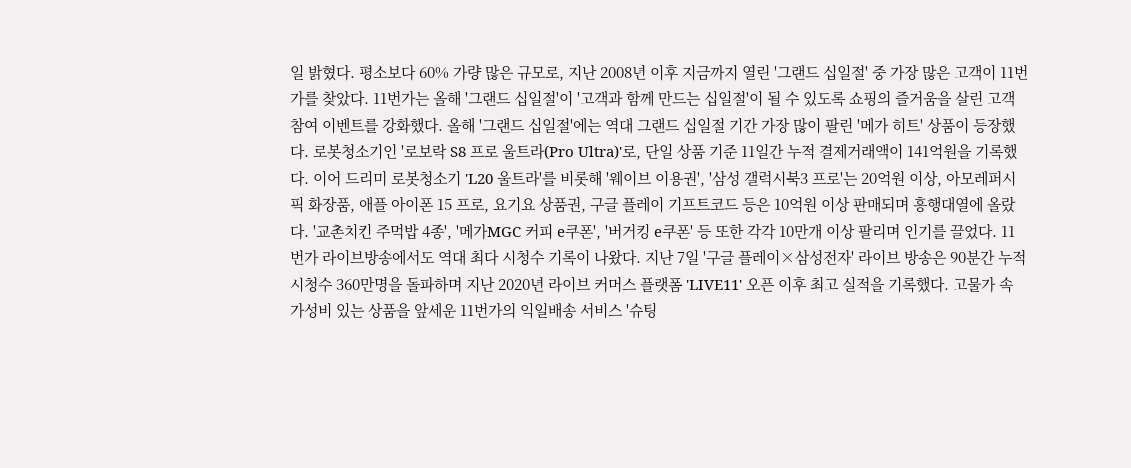일 밝혔다. 평소보다 60% 가량 많은 규모로, 지난 2008년 이후 지금까지 열린 '그랜드 십일절' 중 가장 많은 고객이 11번가를 찾았다. 11번가는 올해 '그랜드 십일절'이 '고객과 함께 만드는 십일절'이 될 수 있도록 쇼핑의 즐거움을 살린 고객 참여 이벤트를 강화했다. 올해 '그랜드 십일절'에는 역대 그랜드 십일절 기간 가장 많이 팔린 '메가 히트' 상품이 등장했다. 로봇청소기인 '로보락 S8 프로 울트라(Pro Ultra)'로, 단일 상품 기준 11일간 누적 결제거래액이 141억원을 기록했다. 이어 드리미 로봇청소기 'L20 울트라'를 비롯해 '웨이브 이용권', '삼성 갤럭시북3 프로'는 20억원 이상, 아모레퍼시픽 화장품, 애플 아이폰 15 프로, 요기요 상품권, 구글 플레이 기프트코드 등은 10억원 이상 판매되며 흥행대열에 올랐다. '교촌치킨 주먹밥 4종', '메가MGC 커피 e쿠폰', '버거킹 e쿠폰' 등 또한 각각 10만개 이상 팔리며 인기를 끌었다. 11번가 라이브방송에서도 역대 최다 시청수 기록이 나왔다. 지난 7일 '구글 플레이×삼성전자' 라이브 방송은 90분간 누적 시청수 360만명을 돌파하며 지난 2020년 라이브 커머스 플랫폼 'LIVE11' 오픈 이후 최고 실적을 기록했다. 고물가 속 가성비 있는 상품을 앞세운 11번가의 익일배송 서비스 '슈팅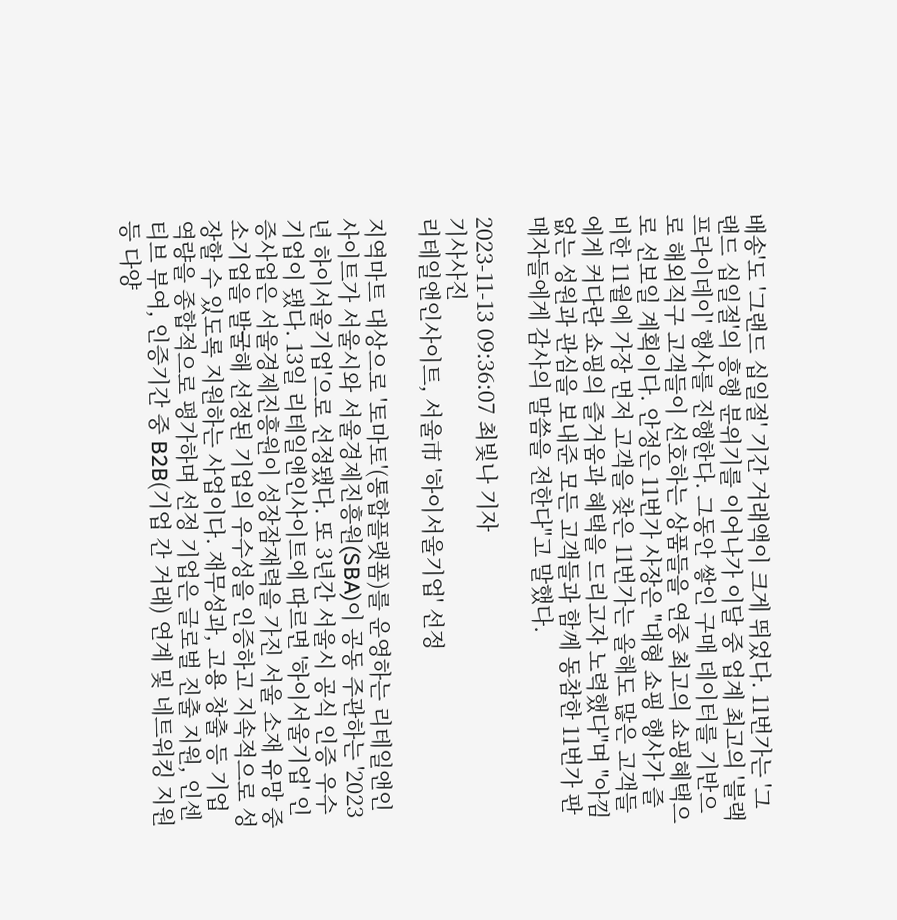배송'도 '그랜드 십일절' 기간 거래액이 크게 뛰었다. 11번가는 '그랜드 십일절'의 흥행 분위기를 이어나가 이달 중 업계 최고의 '블랙프라이데이' 행사를 진행한다. 그동안 쌓인 구매 데이터를 기반으로 해외직구 고객들이 선호하는 상품들을 연중 최고의 쇼핑혜택으로 선보일 계획이다. 안정은 11번가 사장은 "대형 쇼핑 행사가 즐비한 11월에 가장 먼저 고객을 찾은 11번가는 올해도 많은 고객들에게 커다란 쇼핑의 즐거움과 혜택을 드리고자 노력했다"며 "아낌없는 성원과 관심을 보내준 모든 고객들과 함께 동참한 11번가 판매자들에게 감사의 말씀을 전한다"고 말했다.

2023-11-13 09:36:07 최빛나 기자
기사사진
리테일앤인사이트, 서울市 '하이서울기업' 선정

지역마트 대상으로 '토마토'(통합플랫폼)를 운영하는 리테일앤인사이트가 서울시와 서울경제진흥원(SBA)이 공동 주관하는 '2023년 하이서울기업'으로 선정됐다. 또 3년간 서울시 공식 인증 우수기업이 됐다. 13일 리테일앤인사이트에 따르면 '하이서울기업' 인증사업은 서울경제진흥원이 성장잠재력을 가진 서울 소재 유망 중소기업을 발굴해 선정된 기업의 우수성을 인증하고 지속적으로 성장할 수 있도록 지원하는 사업이다. 재무성과, 고용 창출 등 기업 역량을 종합적으로 평가하며 선정 기업은 글로벌 진출 지원, 인센티브 부여, 인증기간 중 B2B(기업 간 거래) 연계 및 네트워킹 지원 등 다양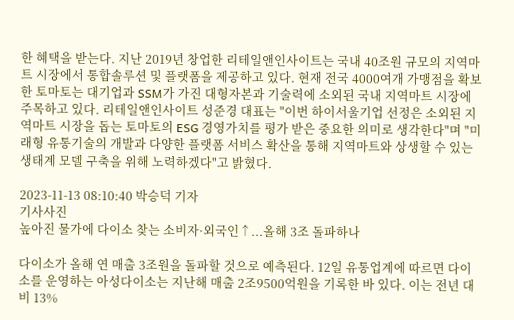한 혜택을 받는다. 지난 2019년 창업한 리테일앤인사이트는 국내 40조원 규모의 지역마트 시장에서 통합솔루션 및 플랫폼을 제공하고 있다. 현재 전국 4000여개 가맹점을 확보한 토마토는 대기업과 SSM가 가진 대형자본과 기술력에 소외된 국내 지역마트 시장에 주목하고 있다. 리테일앤인사이트 성준경 대표는 "이번 하이서울기업 선정은 소외된 지역마트 시장을 돕는 토마토의 ESG 경영가치를 평가 받은 중요한 의미로 생각한다"며 "미래형 유통기술의 개발과 다양한 플랫폼 서비스 확산을 통해 지역마트와 상생할 수 있는 생태계 모델 구축을 위해 노력하겠다"고 밝혔다.

2023-11-13 08:10:40 박승덕 기자
기사사진
높아진 물가에 다이소 찾는 소비자·외국인↑...올해 3조 돌파하나

다이소가 올해 연 매출 3조원을 돌파할 것으로 예측된다. 12일 유통업계에 따르면 다이소를 운영하는 아성다이소는 지난해 매출 2조9500억원을 기록한 바 있다. 이는 전년 대비 13%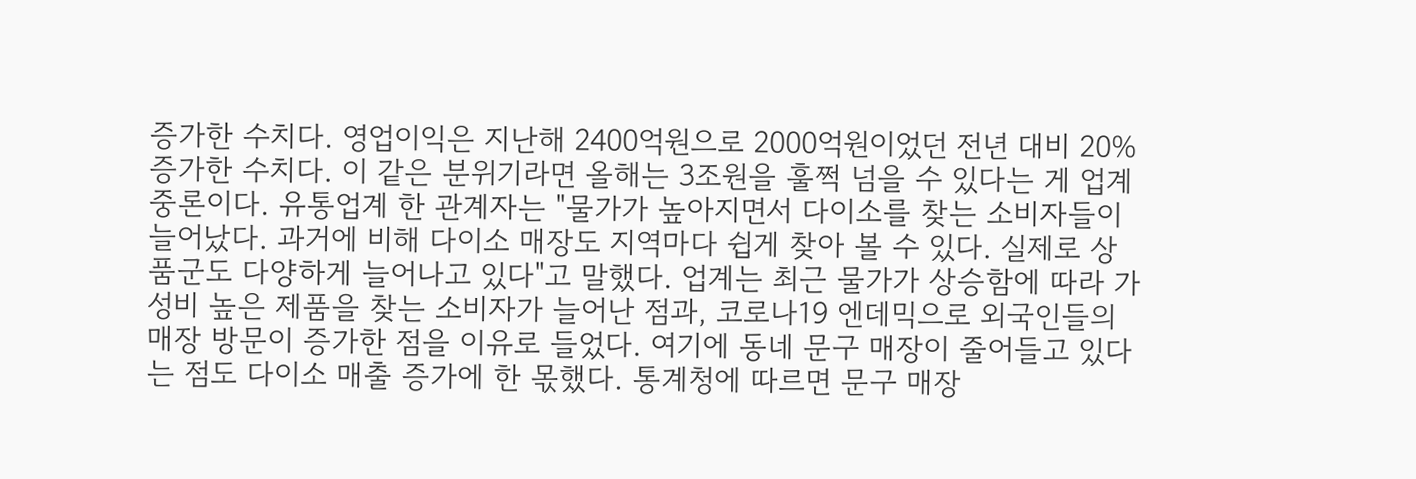증가한 수치다. 영업이익은 지난해 2400억원으로 2000억원이었던 전년 대비 20% 증가한 수치다. 이 같은 분위기라면 올해는 3조원을 훌쩍 넘을 수 있다는 게 업계 중론이다. 유통업계 한 관계자는 "물가가 높아지면서 다이소를 찾는 소비자들이 늘어났다. 과거에 비해 다이소 매장도 지역마다 쉽게 찾아 볼 수 있다. 실제로 상품군도 다양하게 늘어나고 있다"고 말했다. 업계는 최근 물가가 상승함에 따라 가성비 높은 제품을 찾는 소비자가 늘어난 점과, 코로나19 엔데믹으로 외국인들의 매장 방문이 증가한 점을 이유로 들었다. 여기에 동네 문구 매장이 줄어들고 있다는 점도 다이소 매출 증가에 한 몫했다. 통계청에 따르면 문구 매장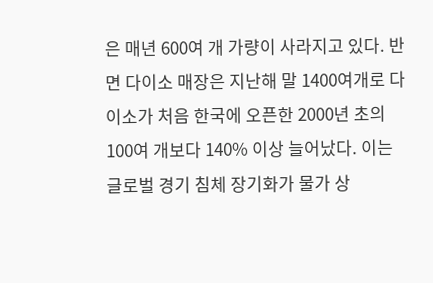은 매년 600여 개 가량이 사라지고 있다. 반면 다이소 매장은 지난해 말 1400여개로 다이소가 처음 한국에 오픈한 2000년 초의 100여 개보다 140% 이상 늘어났다. 이는 글로벌 경기 침체 장기화가 물가 상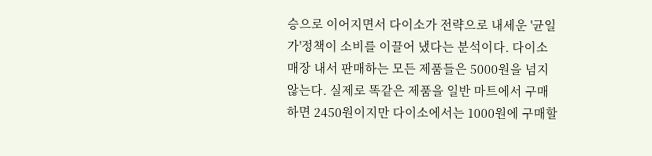승으로 이어지면서 다이소가 전략으로 내세운 '균일가'정책이 소비를 이끌어 냈다는 분석이다. 다이소 매장 내서 판매하는 모든 제품들은 5000원을 넘지 않는다. 실제로 똑같은 제품을 일반 마트에서 구매하면 2450원이지만 다이소에서는 1000원에 구매할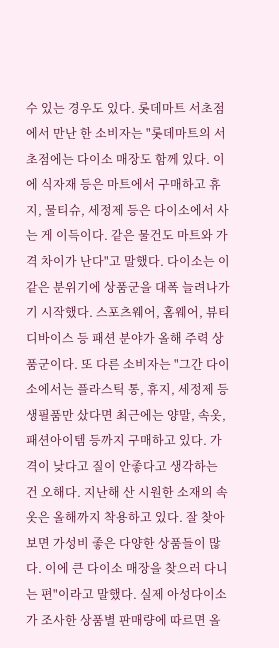수 있는 경우도 있다. 롯데마트 서초점에서 만난 한 소비자는 "롯데마트의 서초점에는 다이소 매장도 함께 있다. 이에 식자재 등은 마트에서 구매하고 휴지, 물티슈, 세정제 등은 다이소에서 사는 게 이득이다. 같은 물건도 마트와 가격 차이가 난다"고 말했다. 다이소는 이 같은 분위기에 상품군을 대폭 늘려나가기 시작했다. 스포츠웨어, 홈웨어, 뷰티디바이스 등 패션 분야가 올해 주력 상품군이다. 또 다른 소비자는 "그간 다이소에서는 플라스틱 통, 휴지, 세정제 등 생필품만 샀다면 최근에는 양말, 속옷, 패션아이템 등까지 구매하고 있다. 가격이 낮다고 질이 안좋다고 생각하는 건 오해다. 지난해 산 시원한 소재의 속옷은 올해까지 착용하고 있다. 잘 찾아 보면 가성비 좋은 다양한 상품들이 많다. 이에 큰 다이소 매장을 찾으러 다니는 편"이라고 말했다. 실제 아성다이소가 조사한 상품별 판매량에 따르면 올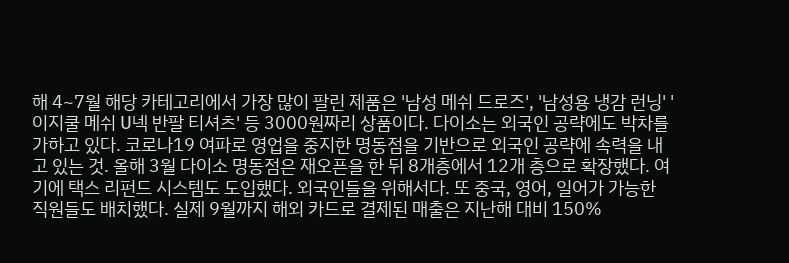해 4~7월 해당 카테고리에서 가장 많이 팔린 제품은 '남성 메쉬 드로즈', '남성용 냉감 런닝' '이지쿨 메쉬 U넥 반팔 티셔츠' 등 3000원짜리 상품이다. 다이소는 외국인 공략에도 박차를 가하고 있다. 코로나19 여파로 영업을 중지한 명동점을 기반으로 외국인 공략에 속력을 내고 있는 것. 올해 3월 다이소 명동점은 재오픈을 한 뒤 8개층에서 12개 층으로 확장했다. 여기에 택스 리펀드 시스템도 도입했다. 외국인들을 위해서다. 또 중국, 영어, 일어가 가능한 직원들도 배치했다. 실제 9월까지 해외 카드로 결제된 매출은 지난해 대비 150%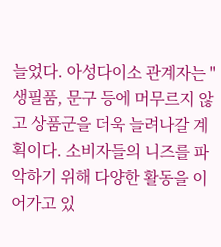늘었다. 아성다이소 관계자는 "생필품, 문구 등에 머무르지 않고 상품군을 더욱 늘려나갈 계획이다. 소비자들의 니즈를 파악하기 위해 다양한 활동을 이어가고 있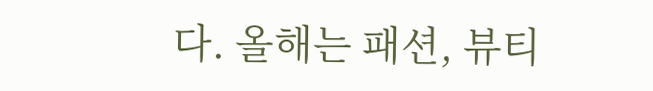다. 올해는 패션, 뷰티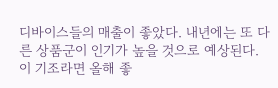디바이스들의 매출이 좋았다. 내년에는 또 다른 상품군이 인기가 높을 것으로 예상된다. 이 기조라면 올해 좋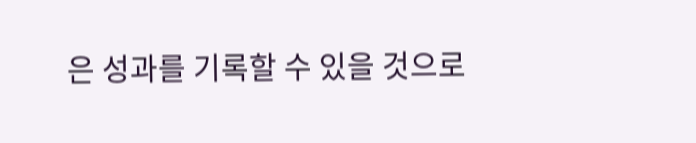은 성과를 기록할 수 있을 것으로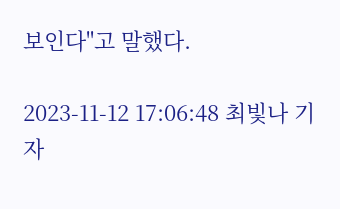보인다"고 말했다.

2023-11-12 17:06:48 최빛나 기자